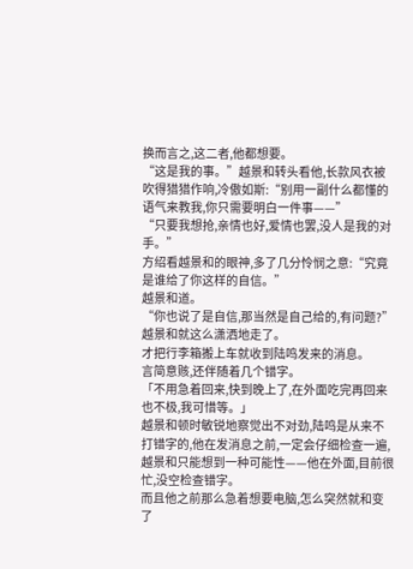换而言之,这二者,他都想要。
“这是我的事。”越景和转头看他,长款风衣被吹得猎猎作响,冷傲如斯:“别用一副什么都懂的语气来教我,你只需要明白一件事——”
“只要我想抢,亲情也好,爱情也罢,没人是我的对手。”
方绍看越景和的眼神,多了几分怜悯之意:“究竟是谁给了你这样的自信。”
越景和道。
“你也说了是自信,那当然是自己给的,有问题?”
越景和就这么潇洒地走了。
才把行李箱搬上车就收到陆鸣发来的消息。
言简意赅,还伴随着几个错字。
「不用急着回来,快到晚上了,在外面吃完再回来也不极,我可惜等。」
越景和顿时敏锐地察觉出不对劲,陆鸣是从来不打错字的,他在发消息之前,一定会仔细检查一遍,越景和只能想到一种可能性——他在外面,目前很忙,没空检查错字。
而且他之前那么急着想要电脑,怎么突然就和变了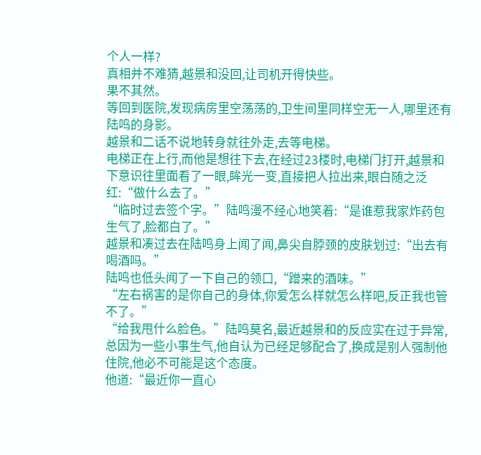个人一样?
真相并不难猜,越景和没回,让司机开得快些。
果不其然。
等回到医院,发现病房里空荡荡的,卫生间里同样空无一人,哪里还有陆鸣的身影。
越景和二话不说地转身就往外走,去等电梯。
电梯正在上行,而他是想往下去,在经过23楼时,电梯门打开,越景和下意识往里面看了一眼,眸光一变,直接把人拉出来,眼白随之泛红:“做什么去了。”
“临时过去签个字。”陆鸣漫不经心地笑着:“是谁惹我家炸药包生气了,脸都白了。”
越景和凑过去在陆鸣身上闻了闻,鼻尖自脖颈的皮肤划过:“出去有喝酒吗。”
陆鸣也低头闻了一下自己的领口,“蹭来的酒味。”
“左右祸害的是你自己的身体,你爱怎么样就怎么样吧,反正我也管不了。”
“给我甩什么脸色。”陆鸣莫名,最近越景和的反应实在过于异常,总因为一些小事生气,他自认为已经足够配合了,换成是别人强制他住院,他必不可能是这个态度。
他道:“最近你一直心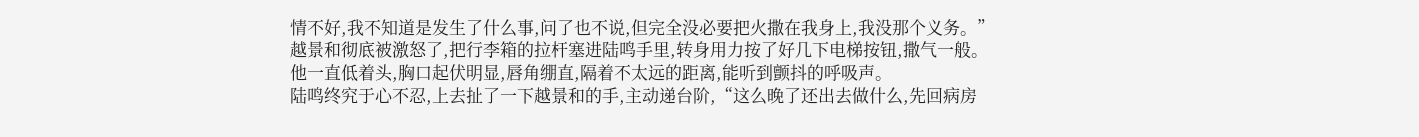情不好,我不知道是发生了什么事,问了也不说,但完全没必要把火撒在我身上,我没那个义务。”
越景和彻底被激怒了,把行李箱的拉杆塞进陆鸣手里,转身用力按了好几下电梯按钮,撒气一般。
他一直低着头,胸口起伏明显,唇角绷直,隔着不太远的距离,能听到颤抖的呼吸声。
陆鸣终究于心不忍,上去扯了一下越景和的手,主动递台阶,“这么晚了还出去做什么,先回病房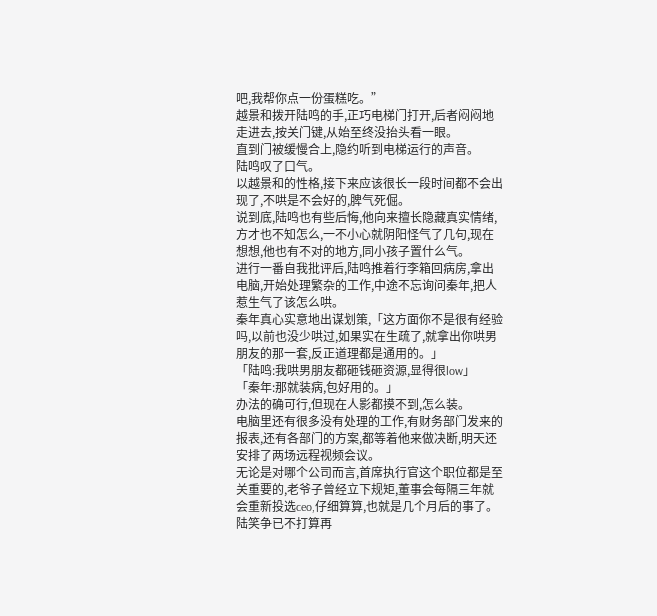吧,我帮你点一份蛋糕吃。”
越景和拨开陆鸣的手,正巧电梯门打开,后者闷闷地走进去,按关门键,从始至终没抬头看一眼。
直到门被缓慢合上,隐约听到电梯运行的声音。
陆鸣叹了口气。
以越景和的性格,接下来应该很长一段时间都不会出现了,不哄是不会好的,脾气死倔。
说到底,陆鸣也有些后悔,他向来擅长隐藏真实情绪,方才也不知怎么,一不小心就阴阳怪气了几句,现在想想,他也有不对的地方,同小孩子置什么气。
进行一番自我批评后,陆鸣推着行李箱回病房,拿出电脑,开始处理繁杂的工作,中途不忘询问秦年,把人惹生气了该怎么哄。
秦年真心实意地出谋划策,「这方面你不是很有经验吗,以前也没少哄过,如果实在生疏了,就拿出你哄男朋友的那一套,反正道理都是通用的。」
「陆鸣:我哄男朋友都砸钱砸资源,显得很low」
「秦年:那就装病,包好用的。」
办法的确可行,但现在人影都摸不到,怎么装。
电脑里还有很多没有处理的工作,有财务部门发来的报表,还有各部门的方案,都等着他来做决断,明天还安排了两场远程视频会议。
无论是对哪个公司而言,首席执行官这个职位都是至关重要的,老爷子曾经立下规矩,董事会每隔三年就会重新投选ceo,仔细算算,也就是几个月后的事了。
陆笑争已不打算再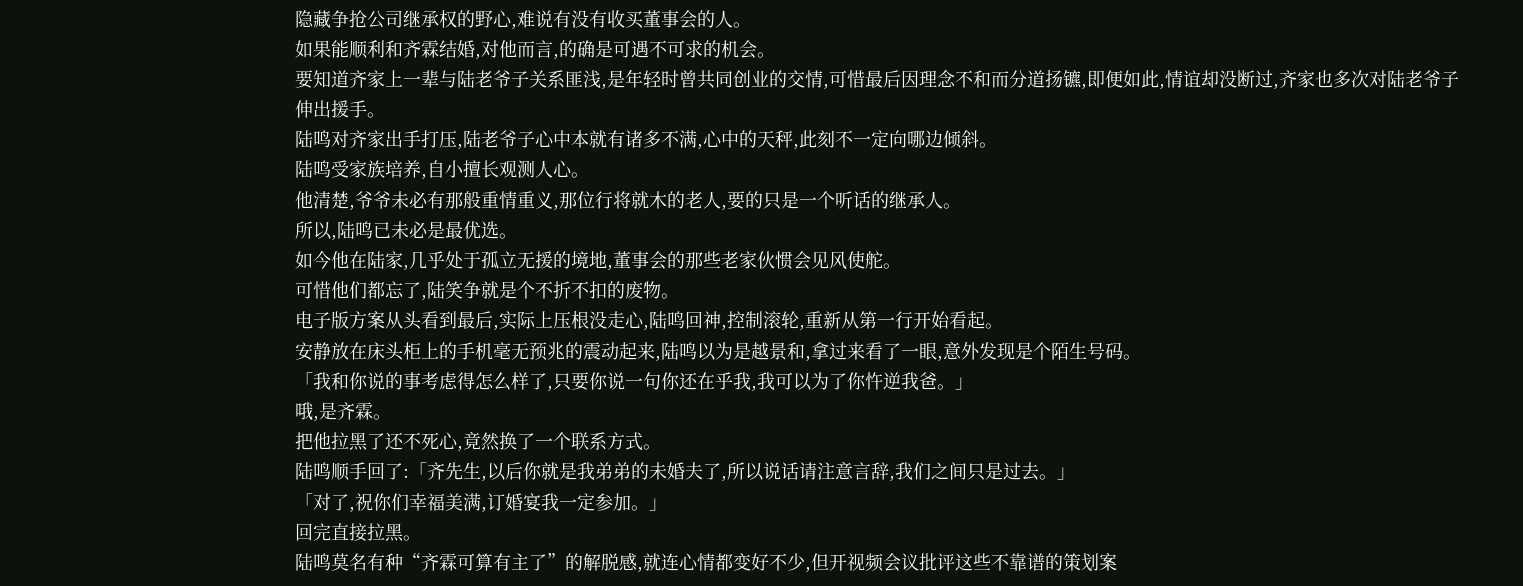隐藏争抢公司继承权的野心,难说有没有收买董事会的人。
如果能顺利和齐霖结婚,对他而言,的确是可遇不可求的机会。
要知道齐家上一辈与陆老爷子关系匪浅,是年轻时曾共同创业的交情,可惜最后因理念不和而分道扬镳,即便如此,情谊却没断过,齐家也多次对陆老爷子伸出援手。
陆鸣对齐家出手打压,陆老爷子心中本就有诸多不满,心中的天秤,此刻不一定向哪边倾斜。
陆鸣受家族培养,自小擅长观测人心。
他清楚,爷爷未必有那般重情重义,那位行将就木的老人,要的只是一个听话的继承人。
所以,陆鸣已未必是最优选。
如今他在陆家,几乎处于孤立无援的境地,董事会的那些老家伙惯会见风使舵。
可惜他们都忘了,陆笑争就是个不折不扣的废物。
电子版方案从头看到最后,实际上压根没走心,陆鸣回神,控制滚轮,重新从第一行开始看起。
安静放在床头柜上的手机毫无预兆的震动起来,陆鸣以为是越景和,拿过来看了一眼,意外发现是个陌生号码。
「我和你说的事考虑得怎么样了,只要你说一句你还在乎我,我可以为了你忤逆我爸。」
哦,是齐霖。
把他拉黑了还不死心,竟然换了一个联系方式。
陆鸣顺手回了:「齐先生,以后你就是我弟弟的未婚夫了,所以说话请注意言辞,我们之间只是过去。」
「对了,祝你们幸福美满,订婚宴我一定参加。」
回完直接拉黑。
陆鸣莫名有种“齐霖可算有主了”的解脱感,就连心情都变好不少,但开视频会议批评这些不靠谱的策划案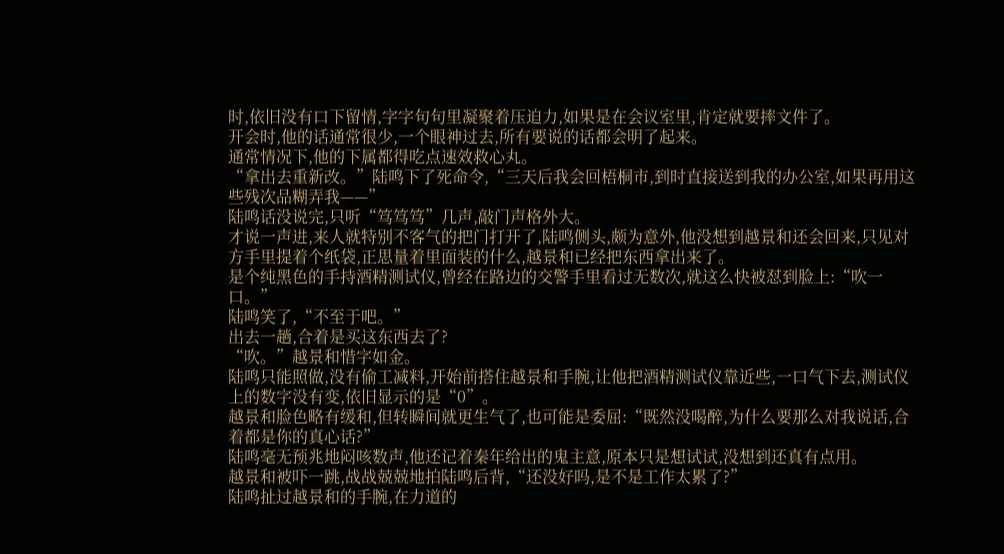时,依旧没有口下留情,字字句句里凝聚着压迫力,如果是在会议室里,肯定就要摔文件了。
开会时,他的话通常很少,一个眼神过去,所有要说的话都会明了起来。
通常情况下,他的下属都得吃点速效救心丸。
“拿出去重新改。”陆鸣下了死命令,“三天后我会回梧桐市,到时直接送到我的办公室,如果再用这些残次品糊弄我——”
陆鸣话没说完,只听“笃笃笃”几声,敲门声格外大。
才说一声进,来人就特别不客气的把门打开了,陆鸣侧头,颇为意外,他没想到越景和还会回来,只见对方手里提着个纸袋,正思量着里面装的什么,越景和已经把东西拿出来了。
是个纯黑色的手持酒精测试仪,曾经在路边的交警手里看过无数次,就这么快被怼到脸上:“吹一口。”
陆鸣笑了,“不至于吧。”
出去一趟,合着是买这东西去了?
“吹。”越景和惜字如金。
陆鸣只能照做,没有偷工减料,开始前搭住越景和手腕,让他把酒精测试仪靠近些,一口气下去,测试仪上的数字没有变,依旧显示的是“0”。
越景和脸色略有缓和,但转瞬间就更生气了,也可能是委屈:“既然没喝醉,为什么要那么对我说话,合着都是你的真心话?”
陆鸣毫无预兆地闷咳数声,他还记着秦年给出的鬼主意,原本只是想试试,没想到还真有点用。
越景和被吓一跳,战战兢兢地拍陆鸣后背,“还没好吗,是不是工作太累了?”
陆鸣扯过越景和的手腕,在力道的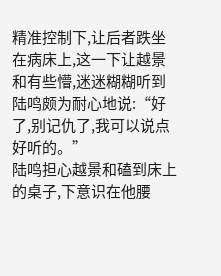精准控制下,让后者跌坐在病床上,这一下让越景和有些懵,迷迷糊糊听到陆鸣颇为耐心地说:“好了,别记仇了,我可以说点好听的。”
陆鸣担心越景和磕到床上的桌子,下意识在他腰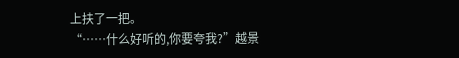上扶了一把。
“……什么好听的,你要夸我?”越景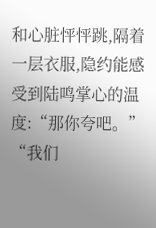和心脏怦怦跳,隔着一层衣服,隐约能感受到陆鸣掌心的温度:“那你夸吧。”
“我们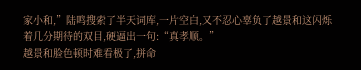家小和,”陆鸣搜索了半天词库,一片空白,又不忍心辜负了越景和这闪烁着几分期待的双目,硬逼出一句:“真孝顺。”
越景和脸色顿时难看极了,拼命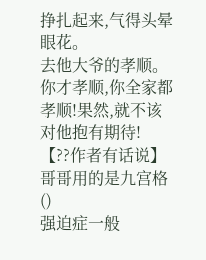挣扎起来,气得头晕眼花。
去他大爷的孝顺。
你才孝顺,你全家都孝顺!果然,就不该对他抱有期待!
【??作者有话说】
哥哥用的是九宫格()
强迫症一般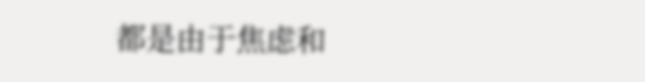都是由于焦虑和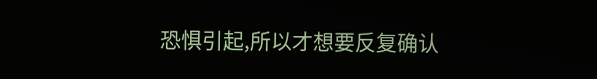恐惧引起,所以才想要反复确认